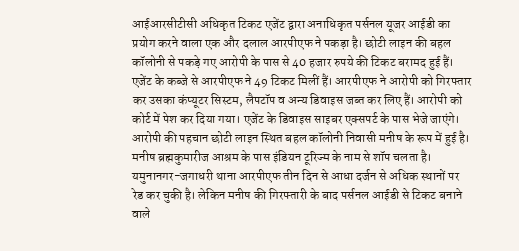आईआरसीटीसी अधिकृत टिकट एजेंट द्वारा अनाधिकृत पर्सनल यूजर आईडी का प्रयोग करने वाला एक और दलाल आरपीएफ ने पकड़ा है। छोटी लाइन की बहल कॉलोनी से पकड़े गए आरोपी के पास से 40 हजार रुपये की टिकट बरामद हुई हैं। एजेंट के कब्जे से आरपीएफ ने 49 टिकट मिलीं हैं। आरपीएफ ने आरोपी को गिरफ्तार कर उसका कंप्यूटर सिस्टम, लैपटॉप व अन्य डिवाइस जब्त कर लिए हैं। आरोपी को कोर्ट में पेश कर दिया गया। एजेंट के डिवाइस साइबर एक्सपर्ट के पास भेजे जाएंगे। आरोपी की पहचान छोटी लाइन स्थित बहल कॉलोनी निवासी मनीष के रूप में हुई है। मनीष ब्रह्मकुमारीज आश्रम के पास इंडियन टूरिज्म के नाम से शॉप चलता है। यमुनानगर-जगाधरी थाना आरपीएफ तीन दिन से आधा दर्जन से अधिक स्थानों पर रेड कर चुकी है। लेकिन मनीष की गिरफ्तारी के बाद पर्सनल आईडी से टिकट बनाने वाले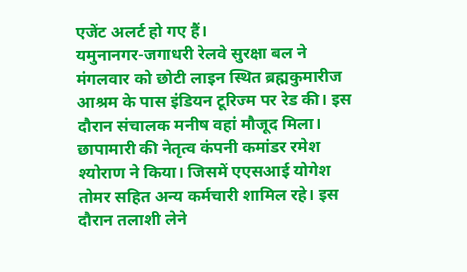एजेंट अलर्ट हो गए हैं।
यमुनानगर-जगाधरी रेलवे सुरक्षा बल ने मंगलवार को छोटी लाइन स्थित ब्रह्मकुमारीज आश्रम के पास इंडियन टूरिज्म पर रेड की। इस दौरान संचालक मनीष वहां मौजूद मिला। छापामारी की नेतृत्व कंपनी कमांडर रमेश श्योराण ने किया। जिसमें एएसआई योगेश तोमर सहित अन्य कर्मचारी शामिल रहे। इस दौरान तलाशी लेने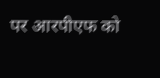पर आरपीएफ को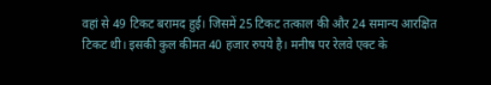वहां से 49 टिकट बरामद हुई। जिसमें 25 टिकट तत्काल की और 24 समान्य आरक्षित टिकट थी। इसकी कुल कीमत 40 हजार रुपये है। मनीष पर रेलवे एक्ट के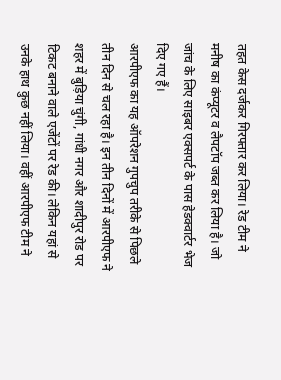तहत केस दर्जकर गिरफ्तार कर लिया। रेड टीम ने मनीष का कंप्यूटर व लैपटॉप जब्त कर लिया है। जो जांच के लिए साइबर एक्सपर्ट के पास हेडक्वार्टर भेज दिए गए हैं।
आरपीएफ का यह ऑपरेशन गुपचुप तरीके से पिछले तीन दिन से चल रहा है। इन तीन दिनों में आरपीएफ ने शहर में बुड़िया चुंगी, गांधी नगर और शादीपुर रोड पर टिकट बनाने वाले एजेंटों पर रेड की। लेकिन यहां से उनके हाथ कुछ नहीं लिया। वहीं आरपीएफ टीम ने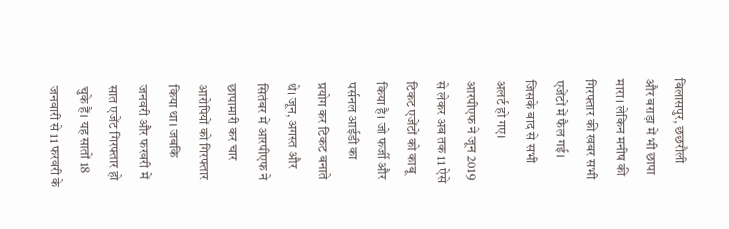बिलासपुर, छछरौली और बराड़ा में भी छापा मारा। लेकिन मनीष की गिरफ्तार की खबर सभी एजेंटों में फैल गई। जिसके बाद से सभी अलर्ट हो गए।
आरपीएफ ने जून 2019 से लेकर अब तक 11 ऐसे टिकट एजेंटों को काबू किया है। जो फर्जी और पर्सनल आईडी का प्रयोग कर टिकट बनाते थे। जून, अगस्त और सितंबर में आरपीएफ ने छापामारी कर चार आरोपियों को गिरफ्तार किया था। जबकि जनवरी और फरवरी में सात एजेंट गिरफ्तार हो चुके हैं। यह सातों 18 जनवारी से 11 फरवरी के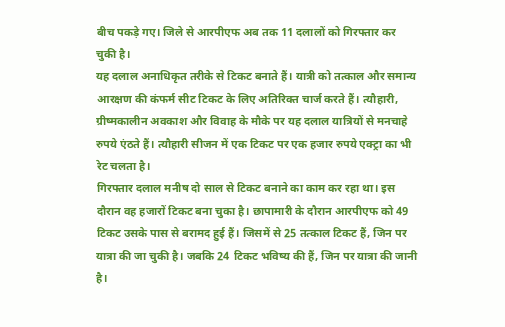बीच पकड़े गए। जिले से आरपीएफ अब तक 11 दलालों को गिरफ्तार कर चुकी है।
यह दलाल अनाधिकृत तरीके से टिकट बनाते हैं। यात्री को तत्काल और समान्य आरक्षण की कंफर्म सीट टिकट के लिए अतिरिक्त चार्ज करते हैं। त्यौहारी, ग्रीष्मकालीन अवकाश और विवाह के मौके पर यह दलाल यात्रियों से मनचाहे रुपये एंठते हैं। त्यौहारी सीजन में एक टिकट पर एक हजार रुपये एक्ट्रा का भी रेट चलता है।
गिरफ्तार दलाल मनीष दो साल से टिकट बनाने का काम कर रहा था। इस दौरान वह हजारों टिकट बना चुका है। छापामारी के दौरान आरपीएफ को 49 टिकट उसके पास से बरामद हुई हैं। जिसमें से 25 तत्काल टिकट हैं, जिन पर यात्रा की जा चुकी है। जबकि 24 टिकट भविष्य की हैं, जिन पर यात्रा की जानी है।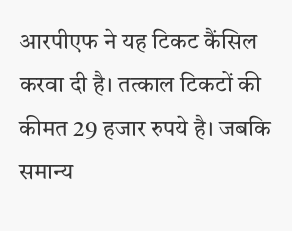आरपीएफ ने यह टिकट कैंसिल करवा दी है। तत्काल टिकटों की कीमत 29 हजार रुपये है। जबकि समान्य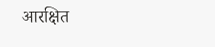आरक्षित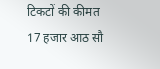टिकटों की कीमत 17 हजार आठ सौ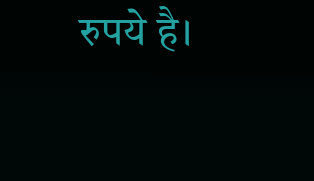रुपये है।